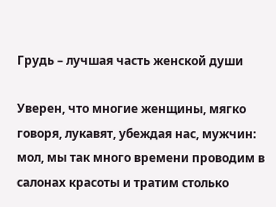Грудь – лучшая часть женской души

Уверен, что многие женщины, мягко говоря, лукавят, убеждая нас, мужчин: мол, мы так много времени проводим в салонах красоты и тратим столько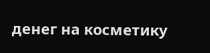денег на косметику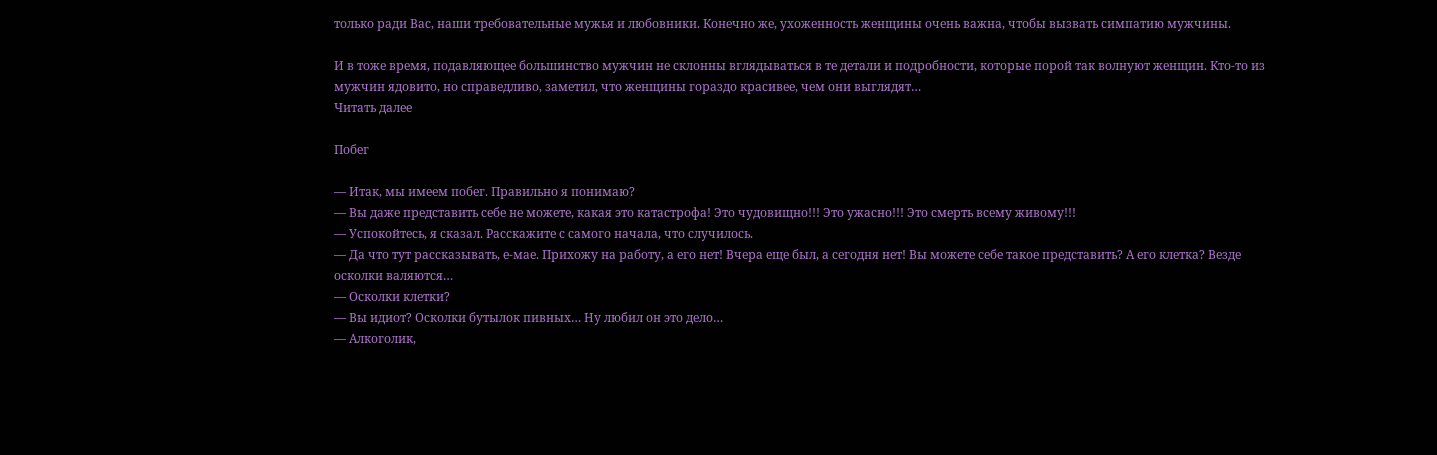только ради Вас, наши требовательные мужья и любовники. Конечно же, ухоженность женщины очень важна, чтобы вызвать симпатию мужчины.

И в тоже время, подавляющее большинство мужчин не склонны вглядываться в те детали и подробности, которые порой так волнуют женщин. Кто-то из мужчин ядовито, но справедливо, заметил, что женщины гораздо красивее, чем они выглядят…
Читать далее

Побег

— Итак, мы имеем побег. Правильно я понимаю?
— Вы даже представить себе не можете, какая это катастрофа! Это чудовищно!!! Это ужасно!!! Это смерть всему живому!!!
— Успокойтесь, я сказал. Расскажите с самого начала, что случилось.
— Да что тут рассказывать, е-мае. Прихожу на работу, а его нет! Вчера еще был, а сегодня нет! Вы можете себе такое представить? А его клетка? Везде осколки валяются…
— Осколки клетки?
— Вы идиот? Осколки бутылок пивных… Ну любил он это дело…
— Алкоголик,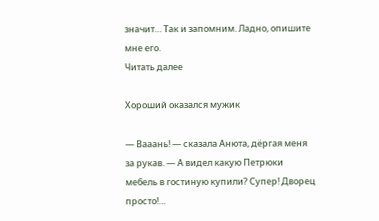значит… Так и запомним. Ладно, опишите мне его.
Читать далее

Хороший оказался мужик

— Вааань! — сказала Анюта, дёргая меня за рукав. — А видел какую Петрюки мебель в гостиную купили? Супер! Дворец просто!…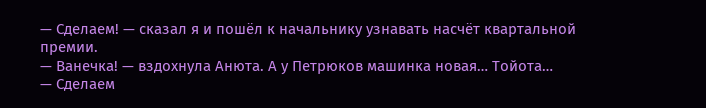— Сделаем! — сказал я и пошёл к начальнику узнавать насчёт квартальной премии.
— Ванечка! — вздохнула Анюта. А у Петрюков машинка новая… Тойота…
— Сделаем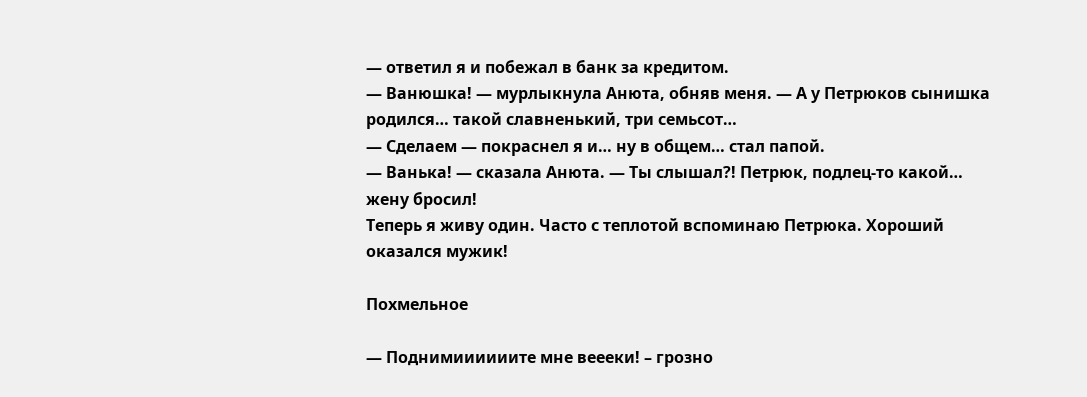— ответил я и побежал в банк за кредитом.
— Ванюшка! — мурлыкнула Анюта, обняв меня. — А у Петрюков сынишка родился… такой славненький, три семьсот…
— Сделаем — покраснел я и… ну в общем… стал папой.
— Ванька! — сказала Анюта. — Ты слышал?! Петрюк, подлец-то какой… жену бросил!
Теперь я живу один. Часто с теплотой вспоминаю Петрюка. Хороший оказался мужик!

Похмельное

— Поднимиииииите мне веееки! – грозно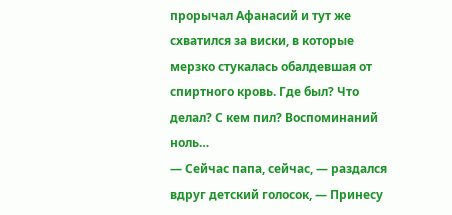прорычал Афанасий и тут же схватился за виски, в которые мерзко стукалась обалдевшая от спиртного кровь. Где был? Что делал? С кем пил? Воспоминаний ноль…
— Сейчас папа, сейчас, — раздался вдруг детский голосок, — Принесу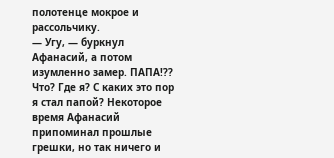полотенце мокрое и рассольчику.
— Угу, — буркнул Афанасий, а потом изумленно замер. ПАПА!?? Что? Где я? С каких это пор я стал папой? Некоторое время Афанасий припоминал прошлые грешки, но так ничего и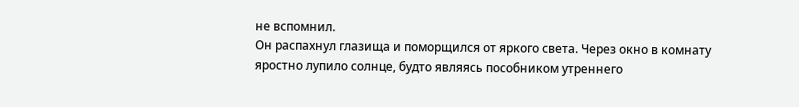не вспомнил.
Он распахнул глазища и поморщился от яркого света. Через окно в комнату яростно лупило солнце, будто являясь пособником утреннего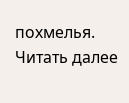похмелья.
Читать далее